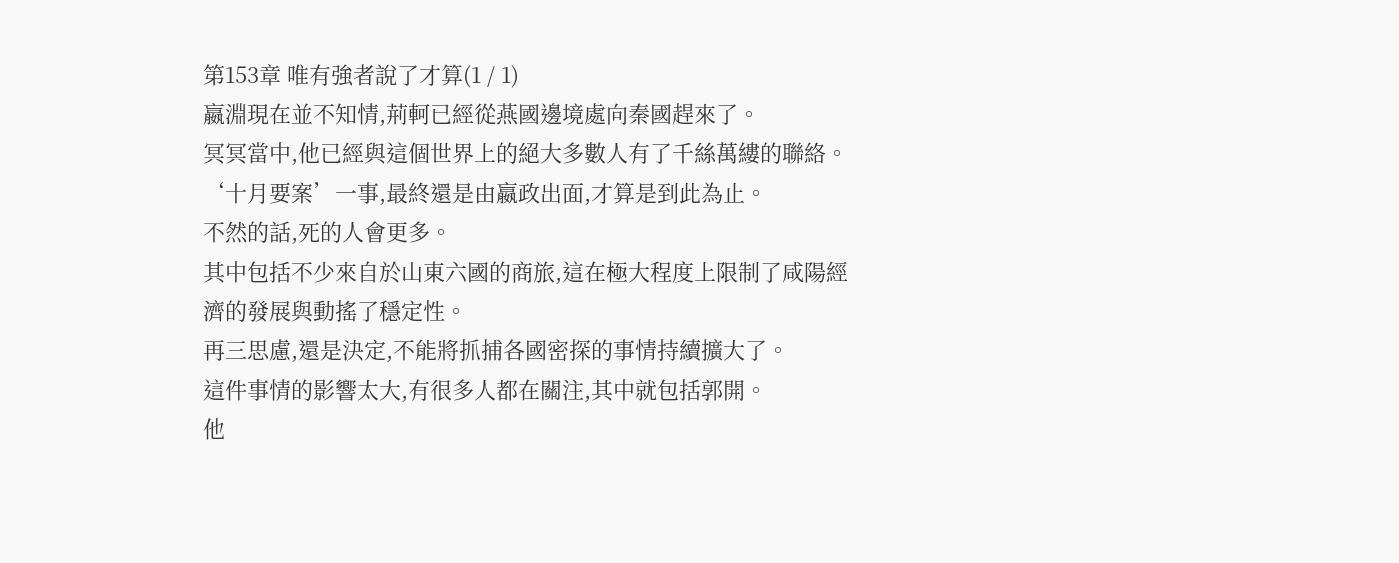第153章 唯有強者說了才算(1 / 1)
嬴淵現在並不知情,荊軻已經從燕國邊境處向秦國趕來了。
冥冥當中,他已經與這個世界上的絕大多數人有了千絲萬縷的聯絡。
‘十月要案’一事,最終還是由嬴政出面,才算是到此為止。
不然的話,死的人會更多。
其中包括不少來自於山東六國的商旅,這在極大程度上限制了咸陽經濟的發展與動搖了穩定性。
再三思慮,還是決定,不能將抓捕各國密探的事情持續擴大了。
這件事情的影響太大,有很多人都在關注,其中就包括郭開。
他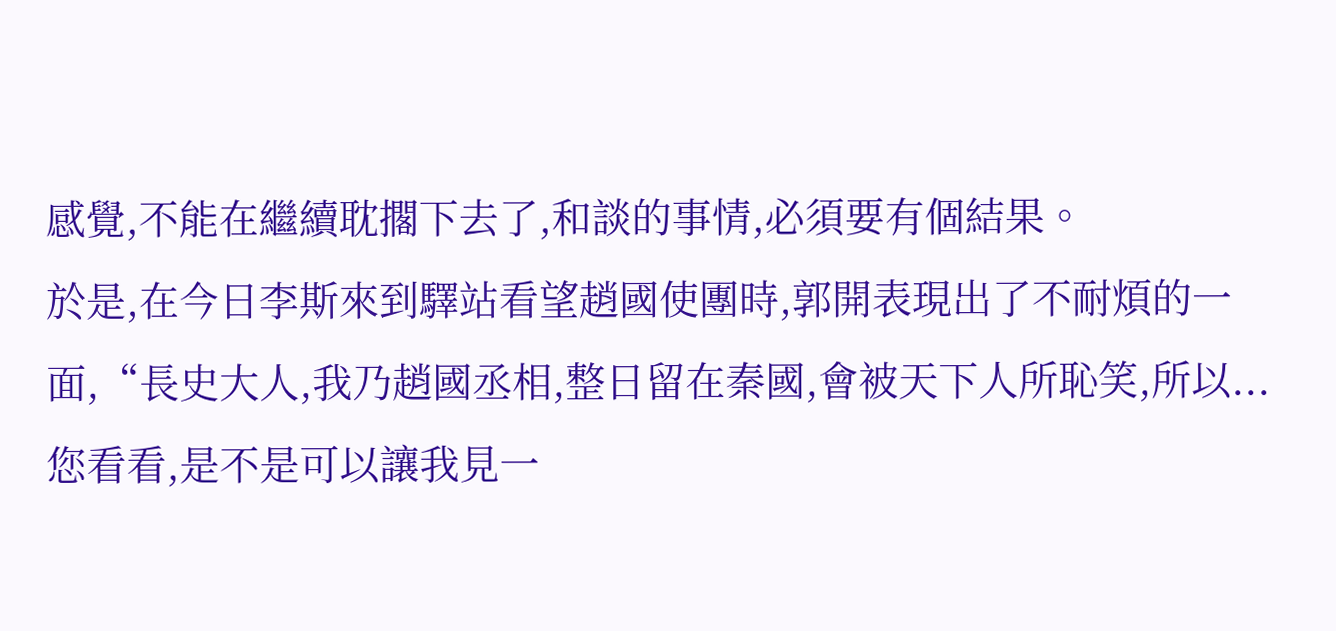感覺,不能在繼續耽擱下去了,和談的事情,必須要有個結果。
於是,在今日李斯來到驛站看望趙國使團時,郭開表現出了不耐煩的一面,“長史大人,我乃趙國丞相,整日留在秦國,會被天下人所恥笑,所以...您看看,是不是可以讓我見一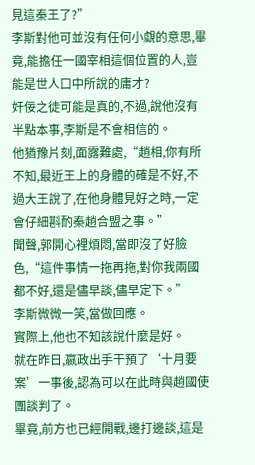見這秦王了?”
李斯對他可並沒有任何小覷的意思,畢竟,能擔任一國宰相這個位置的人,豈能是世人口中所說的庸才?
奸佞之徒可能是真的,不過,說他沒有半點本事,李斯是不會相信的。
他猶豫片刻,面露難處,“趙相,你有所不知,最近王上的身體的確是不好,不過大王說了,在他身體見好之時,一定會仔細斟酌秦趙合盟之事。”
聞聲,郭開心裡煩悶,當即沒了好臉色,“這件事情一拖再拖,對你我兩國都不好,還是儘早談,儘早定下。”
李斯微微一笑,當做回應。
實際上,他也不知該說什麼是好。
就在昨日,嬴政出手干預了‘十月要案’一事後,認為可以在此時與趙國使團談判了。
畢竟,前方也已經開戰,邊打邊談,這是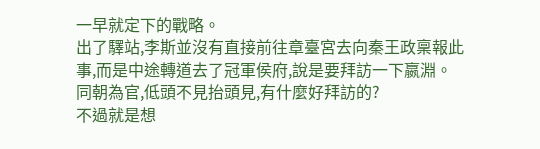一早就定下的戰略。
出了驛站,李斯並沒有直接前往章臺宮去向秦王政稟報此事,而是中途轉道去了冠軍侯府,說是要拜訪一下嬴淵。
同朝為官,低頭不見抬頭見,有什麼好拜訪的?
不過就是想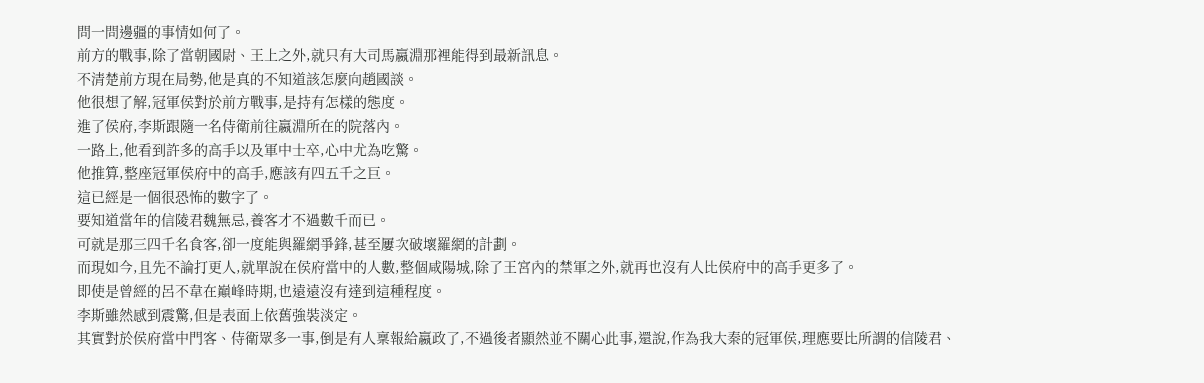問一問邊疆的事情如何了。
前方的戰事,除了當朝國尉、王上之外,就只有大司馬嬴淵那裡能得到最新訊息。
不清楚前方現在局勢,他是真的不知道該怎麼向趙國談。
他很想了解,冠軍侯對於前方戰事,是持有怎樣的態度。
進了侯府,李斯跟隨一名侍衛前往嬴淵所在的院落內。
一路上,他看到許多的高手以及軍中士卒,心中尤為吃驚。
他推算,整座冠軍侯府中的高手,應該有四五千之巨。
這已經是一個很恐怖的數字了。
要知道當年的信陵君魏無忌,養客才不過數千而已。
可就是那三四千名食客,卻一度能與羅網爭鋒,甚至屢次破壞羅網的計劃。
而現如今,且先不論打更人,就單說在侯府當中的人數,整個咸陽城,除了王宮內的禁軍之外,就再也沒有人比侯府中的高手更多了。
即使是曾經的呂不韋在巔峰時期,也遠遠沒有達到這種程度。
李斯雖然感到震驚,但是表面上依舊強裝淡定。
其實對於侯府當中門客、侍衛眾多一事,倒是有人稟報給嬴政了,不過後者顯然並不關心此事,還說,作為我大秦的冠軍侯,理應要比所謂的信陵君、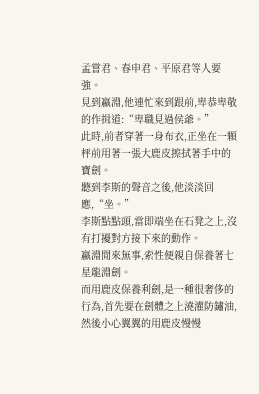孟嘗君、春申君、平原君等人要強。
見到嬴淵,他連忙來到跟前,卑恭卑敬的作揖道:“卑職見過侯爺。”
此時,前者穿著一身布衣,正坐在一顆枰前用著一張大鹿皮擦拭著手中的寶劍。
聽到李斯的聲音之後,他淡淡回應,“坐。”
李斯點點頭,當即端坐在石凳之上,沒有打擾對方接下來的動作。
嬴淵閒來無事,索性便親自保養著七星龍淵劍。
而用鹿皮保養利劍,是一種很奢侈的行為,首先要在劍體之上澆灌防鏽油,然後小心翼翼的用鹿皮慢慢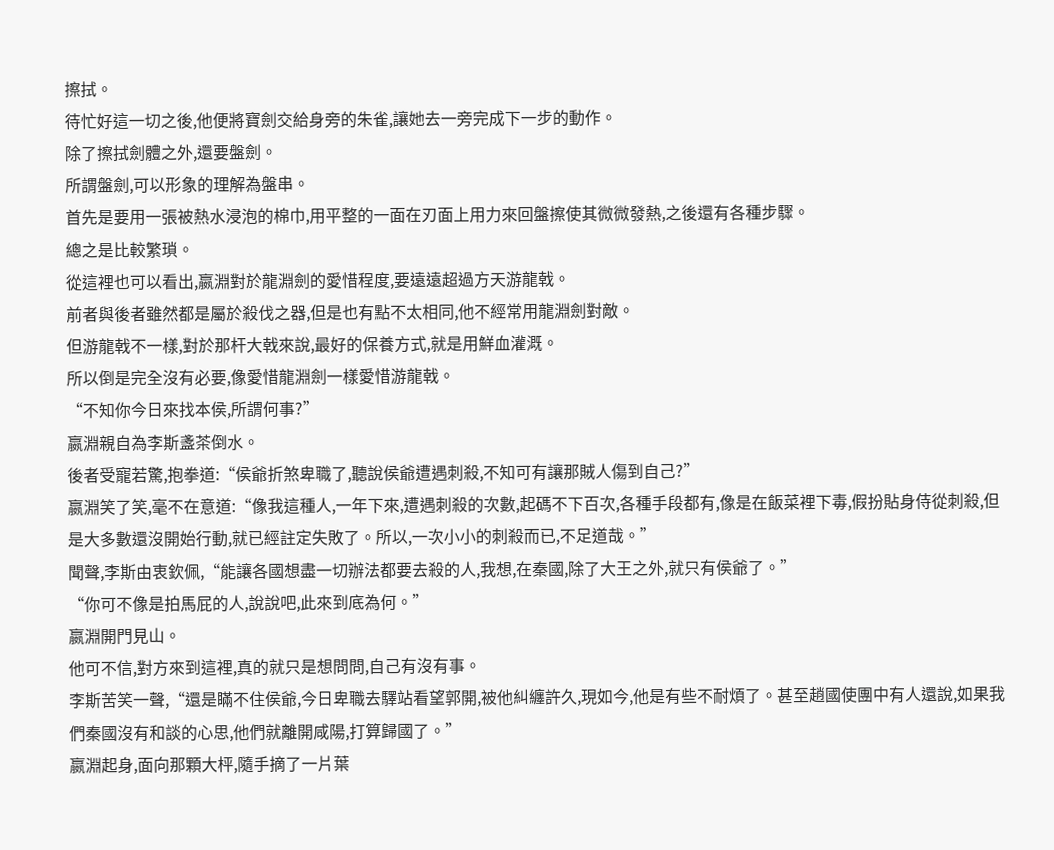擦拭。
待忙好這一切之後,他便將寶劍交給身旁的朱雀,讓她去一旁完成下一步的動作。
除了擦拭劍體之外,還要盤劍。
所謂盤劍,可以形象的理解為盤串。
首先是要用一張被熱水浸泡的棉巾,用平整的一面在刃面上用力來回盤擦使其微微發熱,之後還有各種步驟。
總之是比較繁瑣。
從這裡也可以看出,嬴淵對於龍淵劍的愛惜程度,要遠遠超過方天游龍戟。
前者與後者雖然都是屬於殺伐之器,但是也有點不太相同,他不經常用龍淵劍對敵。
但游龍戟不一樣,對於那杆大戟來說,最好的保養方式,就是用鮮血灌溉。
所以倒是完全沒有必要,像愛惜龍淵劍一樣愛惜游龍戟。
“不知你今日來找本侯,所謂何事?”
嬴淵親自為李斯盞茶倒水。
後者受寵若驚,抱拳道:“侯爺折煞卑職了,聽說侯爺遭遇刺殺,不知可有讓那賊人傷到自己?”
嬴淵笑了笑,毫不在意道:“像我這種人,一年下來,遭遇刺殺的次數,起碼不下百次,各種手段都有,像是在飯菜裡下毒,假扮貼身侍從刺殺,但是大多數還沒開始行動,就已經註定失敗了。所以,一次小小的刺殺而已,不足道哉。”
聞聲,李斯由衷欽佩,“能讓各國想盡一切辦法都要去殺的人,我想,在秦國,除了大王之外,就只有侯爺了。”
“你可不像是拍馬屁的人,說說吧,此來到底為何。”
嬴淵開門見山。
他可不信,對方來到這裡,真的就只是想問問,自己有沒有事。
李斯苦笑一聲,“還是瞞不住侯爺,今日卑職去驛站看望郭開,被他糾纏許久,現如今,他是有些不耐煩了。甚至趙國使團中有人還說,如果我們秦國沒有和談的心思,他們就離開咸陽,打算歸國了。”
嬴淵起身,面向那顆大枰,隨手摘了一片葉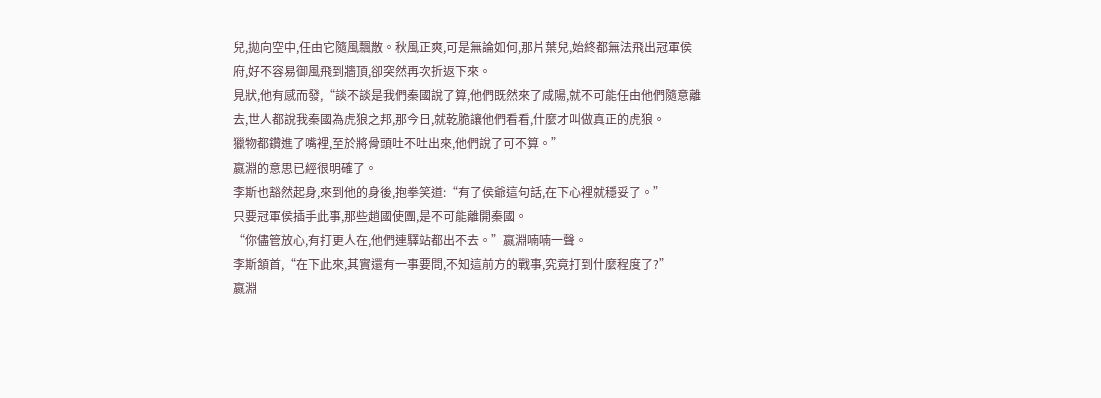兒,拋向空中,任由它隨風飄散。秋風正爽,可是無論如何,那片葉兒,始終都無法飛出冠軍侯府,好不容易御風飛到牆頂,卻突然再次折返下來。
見狀,他有感而發,“談不談是我們秦國說了算,他們既然來了咸陽,就不可能任由他們隨意離去,世人都說我秦國為虎狼之邦,那今日,就乾脆讓他們看看,什麼才叫做真正的虎狼。
獵物都鑽進了嘴裡,至於將骨頭吐不吐出來,他們說了可不算。”
嬴淵的意思已經很明確了。
李斯也豁然起身,來到他的身後,抱拳笑道:“有了侯爺這句話,在下心裡就穩妥了。”
只要冠軍侯插手此事,那些趙國使團,是不可能離開秦國。
“你儘管放心,有打更人在,他們連驛站都出不去。”嬴淵喃喃一聲。
李斯頷首,“在下此來,其實還有一事要問,不知這前方的戰事,究竟打到什麼程度了?”
嬴淵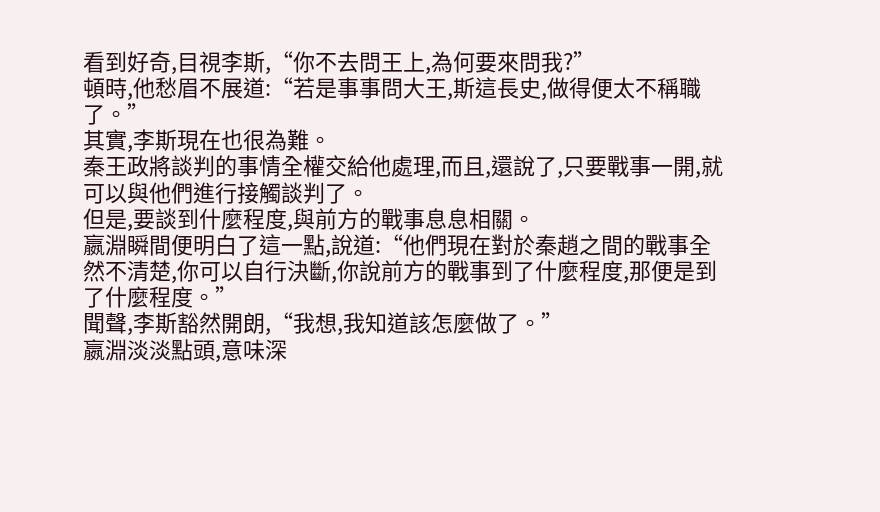看到好奇,目視李斯,“你不去問王上,為何要來問我?”
頓時,他愁眉不展道:“若是事事問大王,斯這長史,做得便太不稱職了。”
其實,李斯現在也很為難。
秦王政將談判的事情全權交給他處理,而且,還說了,只要戰事一開,就可以與他們進行接觸談判了。
但是,要談到什麼程度,與前方的戰事息息相關。
嬴淵瞬間便明白了這一點,說道:“他們現在對於秦趙之間的戰事全然不清楚,你可以自行決斷,你說前方的戰事到了什麼程度,那便是到了什麼程度。”
聞聲,李斯豁然開朗,“我想,我知道該怎麼做了。”
嬴淵淡淡點頭,意味深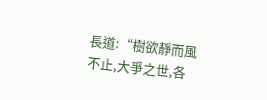長道:“樹欲靜而風不止,大爭之世,各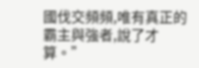國伐交頻頻,唯有真正的霸主與強者,說了才算。”